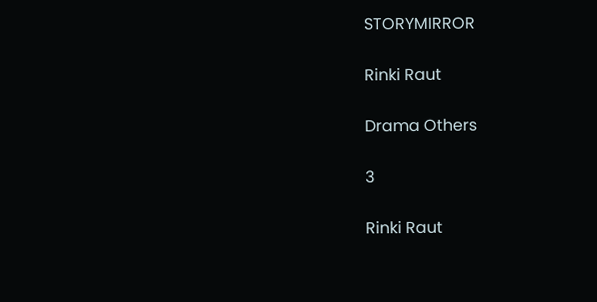STORYMIRROR

Rinki Raut

Drama Others

3

Rinki Raut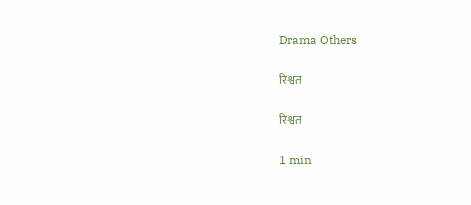Drama Others

रिश्वत

रिश्वत

1 min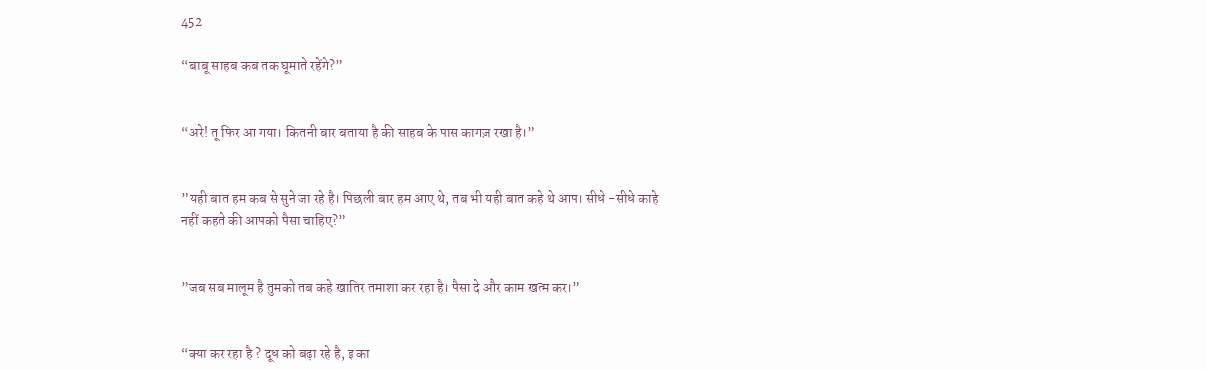452

“बाबू साहब कब तक घूमाते रहेंगे?”


“अरे! तू फिर आ गया। कितनी बार बताया है की साहब के पास कागज़ रखा है।”


”यही बात हम कब से सुने जा रहे है। पिछली बार हम आए थे, तब भी यही बात कहे थे आप। सीधे -सीधे काहे नहीं कहते की आपको पैसा चाहिए?”


”जब सब मालूम है तुमको तब कहे खातिर तमाशा कर रहा है। पैसा दे और काम खत्म कर।”


“क्या कर रहा है ? दूध को बढ़ा रहे है, इ का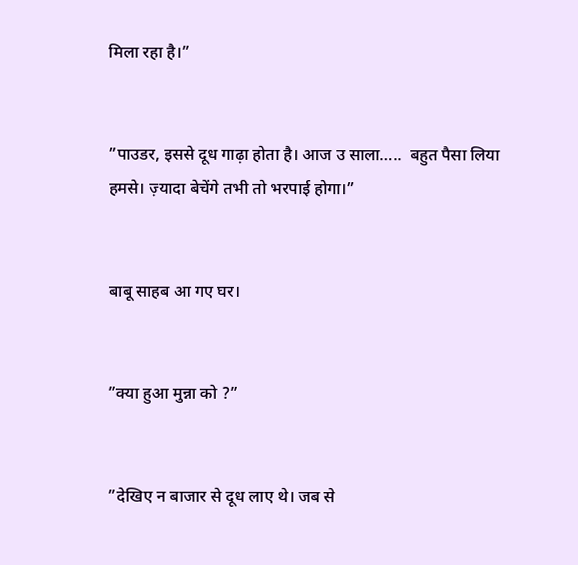मिला रहा है।”


”पाउडर, इससे दूध गाढ़ा होता है। आज उ साला…..  बहुत पैसा लिया हमसे। ज़्यादा बेचेंगे तभी तो भरपाई होगा।”


बाबू साहब आ गए घर।


”क्या हुआ मुन्ना को ?”


”देखिए न बाजार से दूध लाए थे। जब से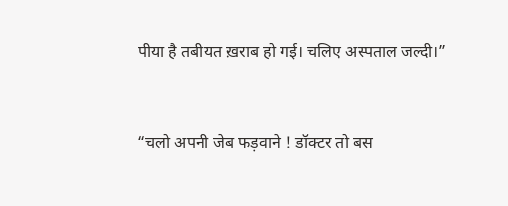पीया है तबीयत ख़राब हो गई। चलिए अस्पताल जल्दी।”


“चलो अपनी जेब फड़वाने ! डॉक्टर तो बस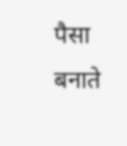पैसा बनाते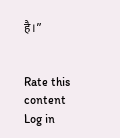है।”


Rate this content
Log in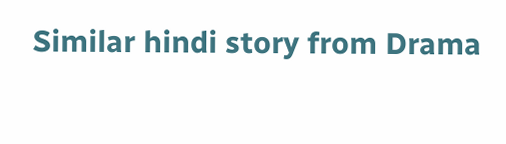Similar hindi story from Drama